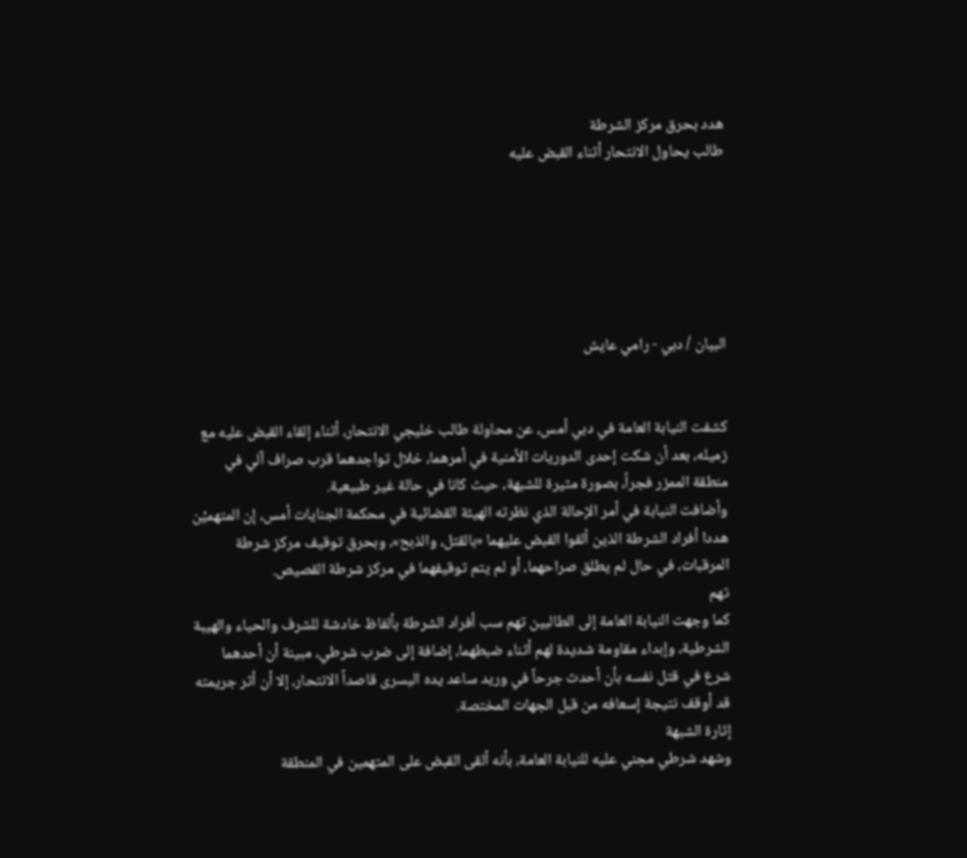هدد بحرق مركز الشرطة
طالب يحاول الانتحار أثناء القبض عليه






البيان / دبي - رامي عايش


كشفت النيابة العامة في دبي أمس، عن محاولة طالب خليجي الانتحار، أثناء إلقاء القبض عليه مع زميله، بعد أن شكت إحدى الدوريات الأمنية في أمرهما، خلال تواجدهما قرب صراف آلي في منطقة الممزر فجراً، بصورة مثيرة للشبهة، حيث كانا في حالة غير طبيعية.
وأضافت النيابة في أمر الإحالة الذي نظرته الهيئة القضائية في محكمة الجنايات أمس، إن المتهميْن هددا أفراد الشرطة الذين ألقوا القبض عليهما «بالقتل، والذبح»، وبحرق توقيف مركز شرطة المرقبات، في حال لم يطلق صراحهما، أو لم يتم توقيفهما في مركز شرطة القصيص.
تهم
كما وجهت النيابة العامة إلى الطالبين تهم سب أفراد الشرطة بألفاظ خادشة للشرف والحياء والهيبة الشرطية، وإبداء مقاومة شديدة لهم أثناء ضبطهما، إضافة إلى ضرب شرطي، مبينة أن أحدهما شرع في قتل نفسه بأن أحدث جرحاً في وريد ساعد يده اليسرى قاصداً الانتحار، إلا أن أثر جريمته قد أوقف نتيجة إسعافه من قبل الجهات المختصة.
إثارة الشبهة
وشهد شرطي مجني عليه للنيابة العامة، بأنه ألقى القبض على المتهمين في المنطقة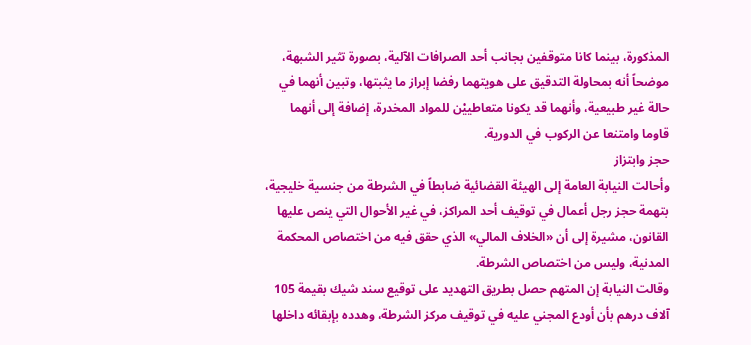المذكورة، بينما كانا متوقفين بجانب أحد الصرافات الآلية، بصورة تثير الشبهة، موضحاً أنه بمحاولة التدقيق على هويتهما رفضا إبراز ما يثبتها، وتبين أنهما في حالة غير طبيعية، وأنهما قد يكونا متعاطييْن للمواد المخدرة، إضافة إلى أنهما قاوما وامتنعا عن الركوب في الدورية.
حجز وابتزاز
وأحالت النيابة العامة إلى الهيئة القضائية ضابطاً في الشرطة من جنسية خليجية، بتهمة حجز رجل أعمال في توقيف أحد المراكز، في غير الأحوال التي ينص عليها القانون، مشيرة إلى أن «الخلاف المالي» الذي حقق فيه من اختصاص المحكمة المدنية، وليس من اختصاص الشرطة.
وقالت النيابة إن المتهم حصل بطريق التهديد على توقيع سند شيك بقيمة 105 آلاف درهم بأن أودع المجني عليه في توقيف مركز الشرطة، وهدده بإبقائه داخلها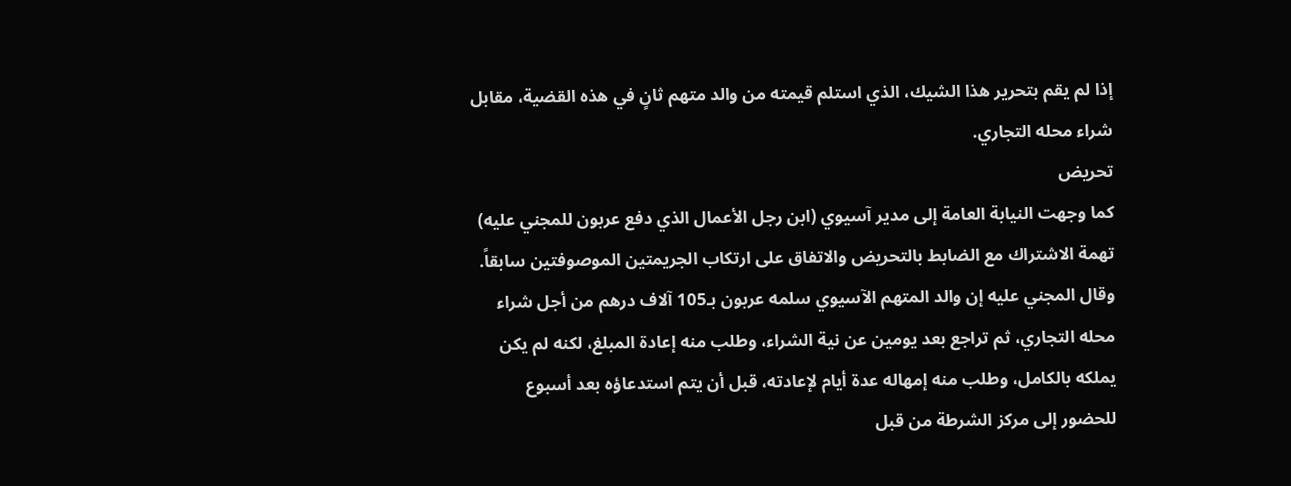إذا لم يقم بتحرير هذا الشيك، الذي استلم قيمته من والد متهم ثانٍ في هذه القضية، مقابل شراء محله التجاري.
تحريض
كما وجهت النيابة العامة إلى مدير آسيوي (ابن رجل الأعمال الذي دفع عربون للمجني عليه) تهمة الاشتراك مع الضابط بالتحريض والاتفاق على ارتكاب الجريمتين الموصوفتين سابقاً.
وقال المجني عليه إن والد المتهم الآسيوي سلمه عربون بـ105 آلاف درهم من أجل شراء محله التجاري، ثم تراجع بعد يومين عن نية الشراء، وطلب منه إعادة المبلغ، لكنه لم يكن يملكه بالكامل، وطلب منه إمهاله عدة أيام لإعادته، قبل أن يتم استدعاؤه بعد أسبوع للحضور إلى مركز الشرطة من قبل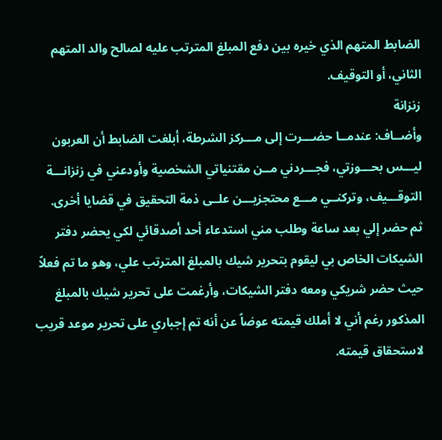الضابط المتهم الذي خيره بين دفع المبلغ المترتب عليه لصالح والد المتهم الثاني، أو التوقيف.
زنزانة
وأضــاف: عندمــا حضـــرت إلى مـــركز الشرطة، أبلغت الضابط أن العربون ليـــس بحـــوزتي، فجـــردني مــن مقتنياتي الشخصية وأودعني في زنزانـــة التوقـــيف، وتركنــي مـــع محتجزيـــن علــى ذمة التحقيق في قضايا أخرى.
ثم حضر إلي بعد ساعة وطلب مني استدعاء أحد أصدقائي لكي يحضر دفتر الشيكات الخاص بي ليقوم بتحرير شيك بالمبلغ المترتب علي، وهو ما تم فعلاً حيث حضر شريكي ومعه دفتر الشيكات، وأرغمت على تحرير شيك بالمبلغ المذكور رغم أني لا أملك قيمته عوضاً عن أنه تم إجباري على تحرير موعد قريب لاستحقاق قيمته.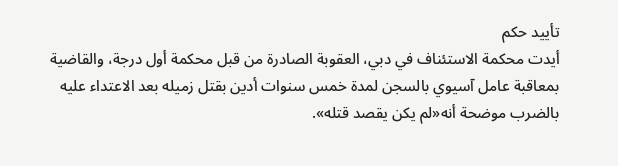تأييد حكم
أيدت محكمة الاستئناف في دبي، العقوبة الصادرة من قبل محكمة أول درجة، والقاضية بمعاقبة عامل آسيوي بالسجن لمدة خمس سنوات أدين بقتل زميله بعد الاعتداء عليه بالضرب موضحة أنه«لم يكن يقصد قتله».